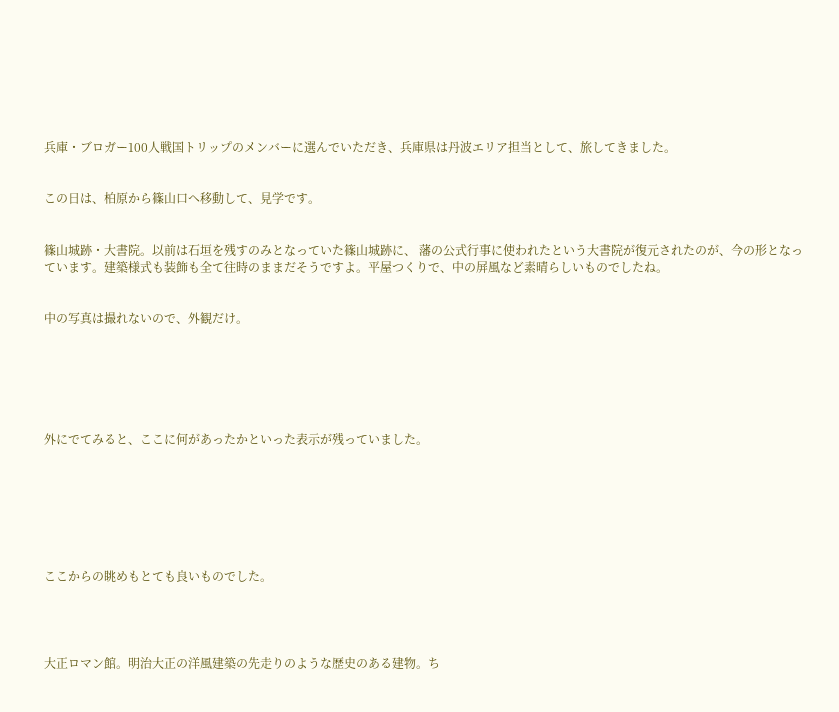兵庫・ブロガー100人戦国トリップのメンバーに選んでいただき、兵庫県は丹波エリア担当として、旅してきました。


この日は、柏原から篠山口へ移動して、見学です。


篠山城跡・大書院。以前は石垣を残すのみとなっていた篠山城跡に、 藩の公式行事に使われたという大書院が復元されたのが、今の形となっています。建築様式も装飾も全て往時のままだそうですよ。平屋つくりで、中の屏風など素晴らしいものでしたね。


中の写真は撮れないので、外観だけ。






外にでてみると、ここに何があったかといった表示が残っていました。







ここからの眺めもとても良いものでした。




大正ロマン館。明治大正の洋風建築の先走りのような歴史のある建物。ち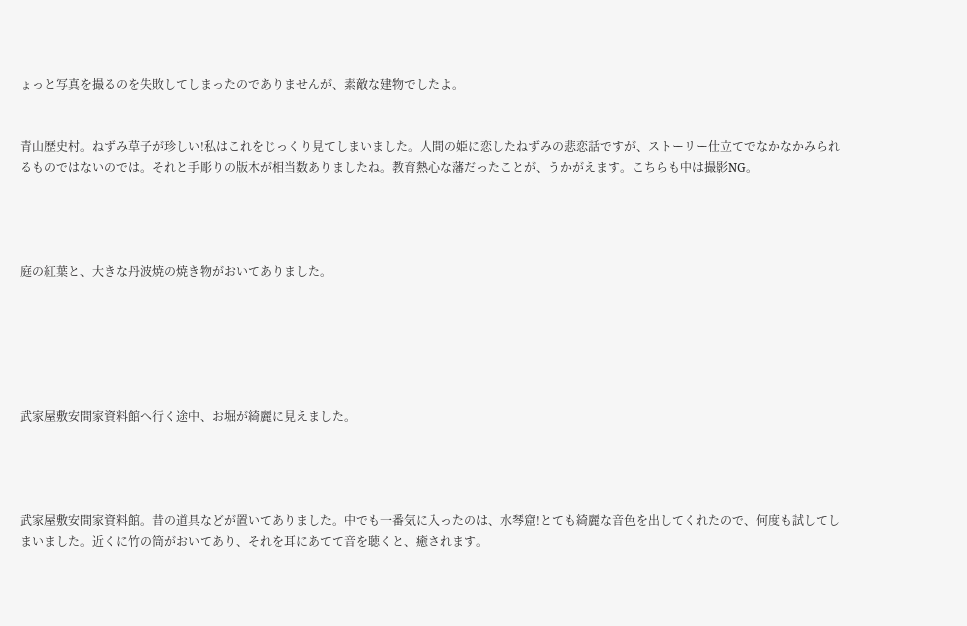ょっと写真を撮るのを失敗してしまったのでありませんが、素敵な建物でしたよ。


青山歴史村。ねずみ草子が珍しい!私はこれをじっくり見てしまいました。人間の姫に恋したねずみの悲恋話ですが、ストーリー仕立てでなかなかみられるものではないのでは。それと手彫りの版木が相当数ありましたね。教育熱心な藩だったことが、うかがえます。こちらも中は撮影NG。




庭の紅葉と、大きな丹波焼の焼き物がおいてありました。






武家屋敷安間家資料館へ行く途中、お堀が綺麗に見えました。




武家屋敷安間家資料館。昔の道具などが置いてありました。中でも一番気に入ったのは、水琴窟!とても綺麗な音色を出してくれたので、何度も試してしまいました。近くに竹の筒がおいてあり、それを耳にあてて音を聴くと、癒されます。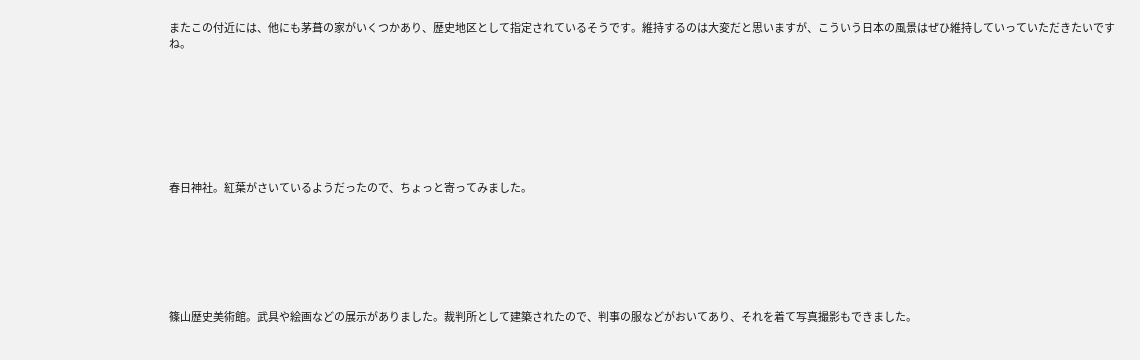またこの付近には、他にも茅葺の家がいくつかあり、歴史地区として指定されているそうです。維持するのは大変だと思いますが、こういう日本の風景はぜひ維持していっていただきたいですね。








春日神社。紅葉がさいているようだったので、ちょっと寄ってみました。







篠山歴史美術館。武具や絵画などの展示がありました。裁判所として建築されたので、判事の服などがおいてあり、それを着て写真撮影もできました。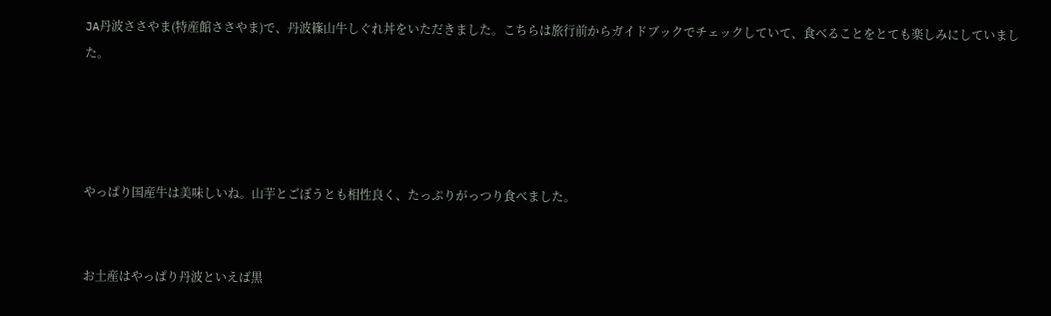JA丹波ささやま(特産館ささやま)で、丹波篠山牛しぐれ丼をいただきました。こちらは旅行前からガイドブックでチェックしていて、食べることをとても楽しみにしていました。




やっぱり国産牛は美味しいね。山芋とごぼうとも相性良く、たっぷりがっつり食べました。


お土産はやっぱり丹波といえば黒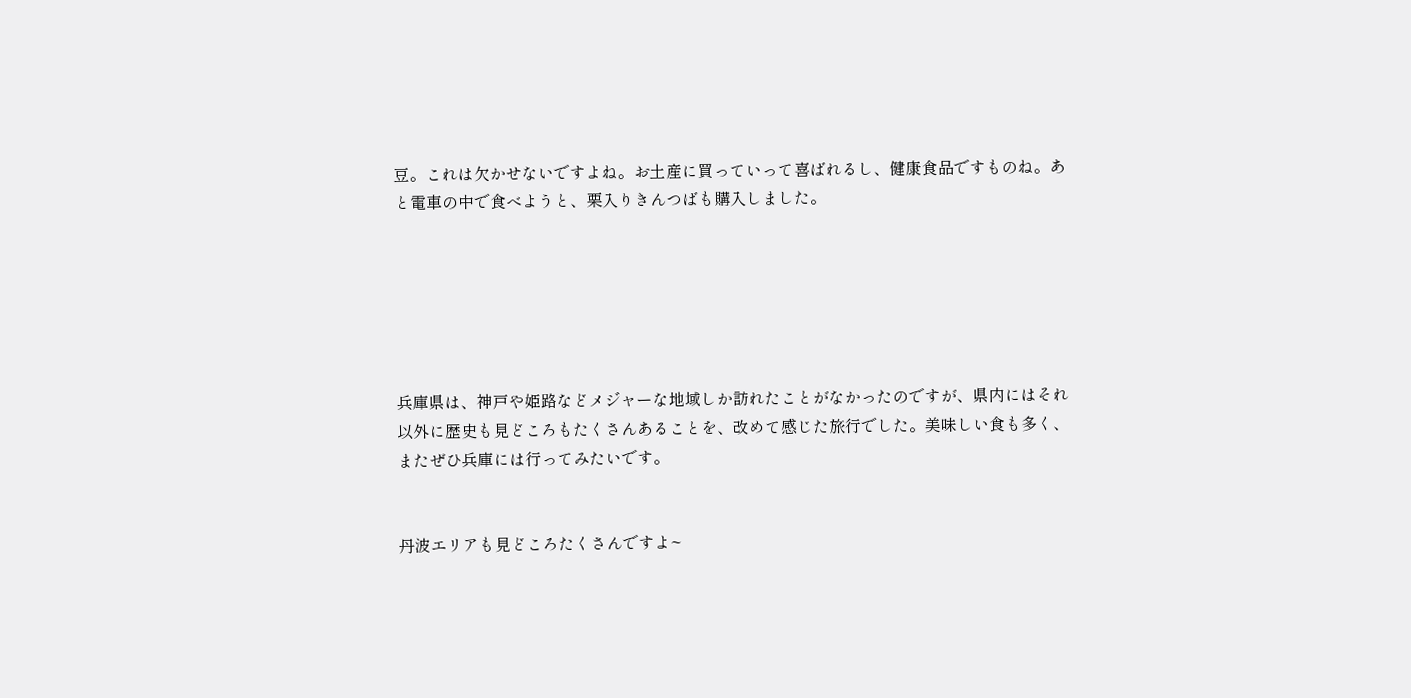豆。これは欠かせないですよね。お土産に買っていって喜ばれるし、健康食品ですものね。あと電車の中で食べようと、栗入りきんつばも購入しました。






兵庫県は、神戸や姫路などメジャーな地域しか訪れたことがなかったのですが、県内にはそれ以外に歴史も見どころもたくさんあることを、改めて感じた旅行でした。美味しい食も多く、またぜひ兵庫には行ってみたいです。


丹波エリアも見どころたくさんですよ~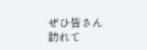ぜひ皆さん訪れて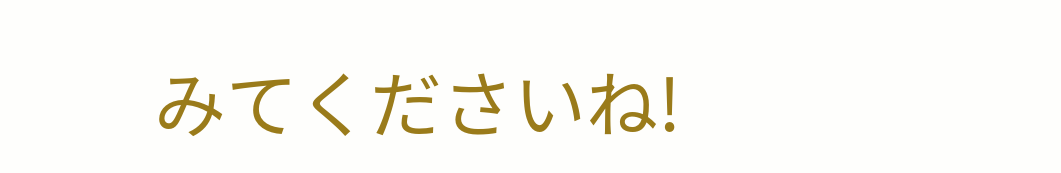みてくださいね!